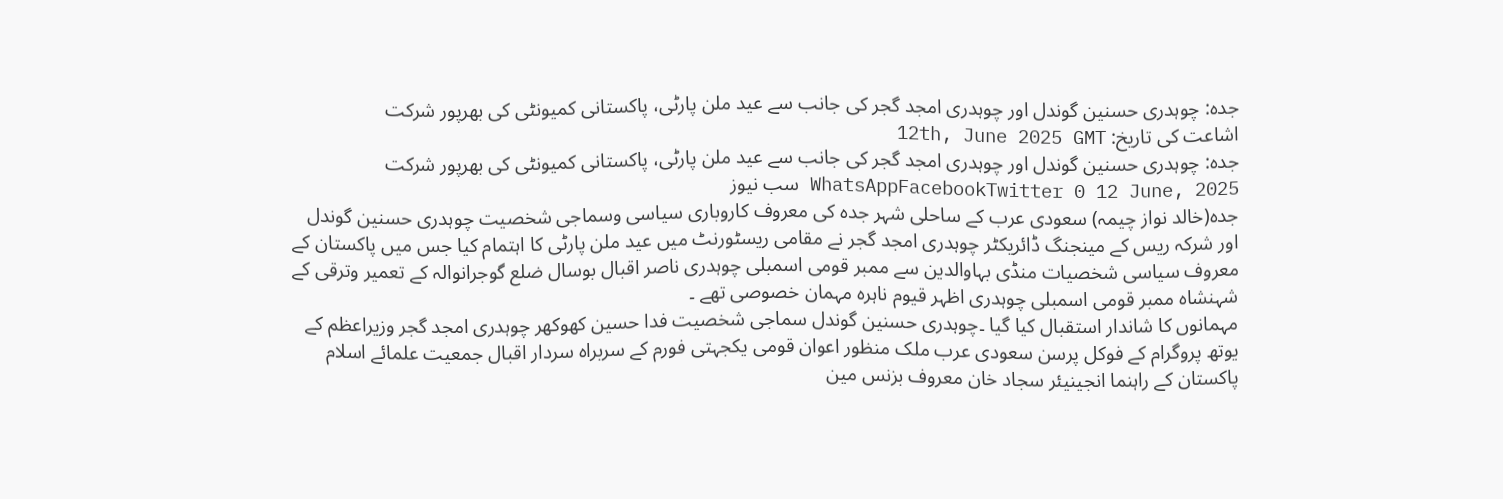جدہ: چوہدری حسنین گوندل اور چوہدری امجد گجر کی جانب سے عید ملن پارٹی، پاکستانی کمیونٹی کی بھرپور شرکت
اشاعت کی تاریخ: 12th, June 2025 GMT
جدہ: چوہدری حسنین گوندل اور چوہدری امجد گجر کی جانب سے عید ملن پارٹی، پاکستانی کمیونٹی کی بھرپور شرکت WhatsAppFacebookTwitter 0 12 June, 2025 سب نیوز
جدہ(خالد نواز چیمہ) سعودی عرب کے ساحلی شہر جدہ کی معروف کاروباری سیاسی وسماجی شخصیت چوہدری حسنین گوندل اور شرکہ ریس کے مینجنگ ڈائریکٹر چوہدری امجد گجر نے مقامی ریسٹورنٹ میں عید ملن پارٹی کا اہتمام کیا جس میں پاکستان کے معروف سیاسی شخصیات منڈی بہاوالدین سے ممبر قومی اسمبلی چوہدری ناصر اقبال بوسال ضلع گوجرانوالہ کے تعمیر وترقی کے شہنشاہ ممبر قومی اسمبلی چوہدری اظہر قیوم ناہرہ مہمان خصوصی تھے ۔
مہمانوں کا شاندار استقبال کیا گیا ۔چوہدری حسنین گوندل سماجی شخصیت فدا حسین کھوکھر چوہدری امجد گجر وزیراعظم کے یوتھ پروگرام کے فوکل پرسن سعودی عرب ملک منظور اعوان قومی یکجہتی فورم کے سربراہ سردار اقبال جمعیت علمائے اسلام پاکستان کے راہنما انجینیئر سجاد خان معروف بزنس مین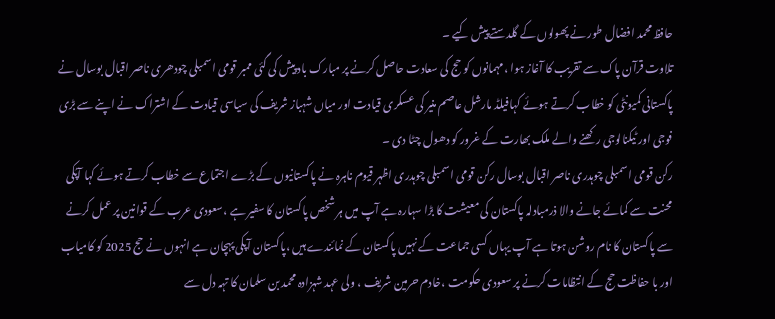حافظ محمد افضال طور نے پھولوں کے گلدستے پیش کیے ۔
تلاوت قرآن پاک سے تقریب کا آغاز ہوا ،مہمانوں کو حج کی سعادت حاصل کرنے پر مبارک باد پیش کی گئی ممبر قومی اسمبلی چودھری ناصر اقبال بوسال نے پاکستانی کمیونٹی کو خطاب کرتے ہوئے کہافیلڈ مارشل عاصم منیر کی عسکری قیادت اور میاں شہباز شریف کی سیاسی قیادت کے اشتراک نے اپنے سے بڑی فوجی اور ٹیکنالوجی رکھنے والے ملک بھارت کے غرور کو دھول چٹا دی ۔
رکن قومی اسمبلی چوہدری ناصر اقبال بوسال رکن قومی اسمبلی چوہدری اظہر قیوم ناہرہ نے پاکستانیوں کے بڑے اجتماع سے خطاب کرتے ہوئے کہا آپُکی محنت سے کمائے جانے والا ذرمبادلہ پاکستان کی معیشت کا بڑا سہارہ ہے آپ میں ہر شخص پاکستان کا سفیر ہے ،سعودی عرب کے قوانین پر عمل کرنے سے پاکستان کا نام روشن ہوتا ہے آپ یہاں کسی جماعت کے نہیں پاکستان کے نمائندے ہیں ،پاکستان آپکی پہچان ہے انہوں نے حج 2025 کو کامیاب اور با حفاظت حج کے انتظامات کرنے پر سعودی حکومت ،خادم حرمین شریف ، ولی عہد شہزادہ محمد بن سلمان کا تہہ دل سے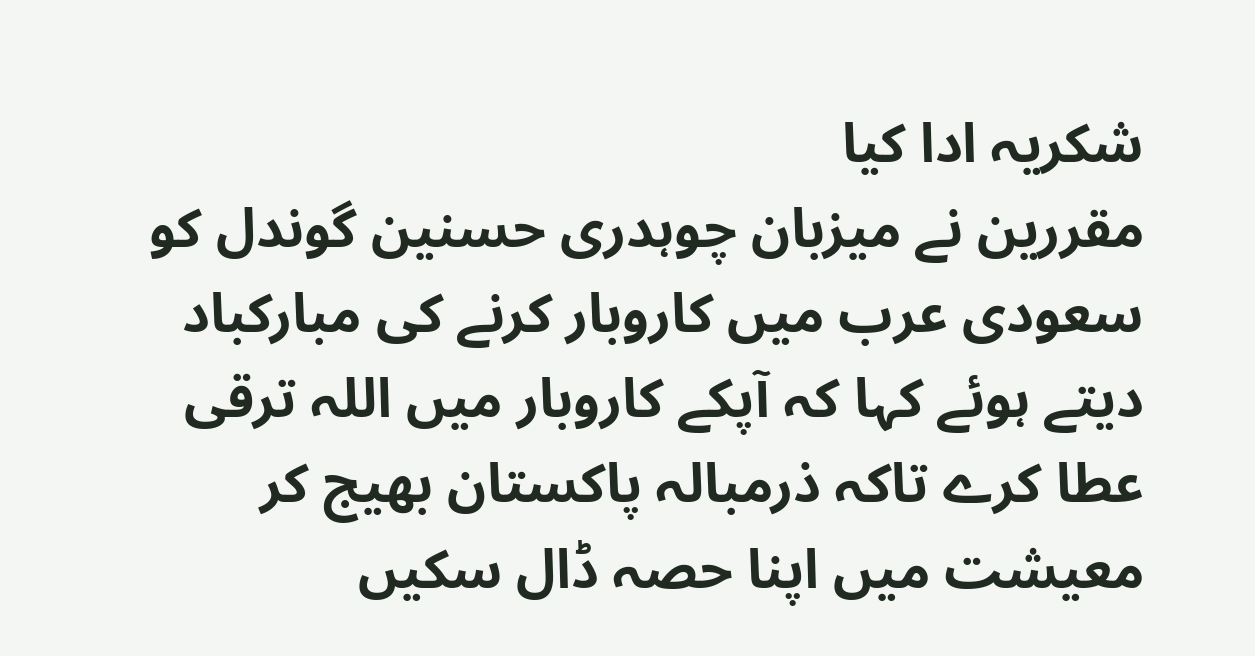شکریہ ادا کیا
مقررین نے میزبان چوہدری حسنین گوندل کو سعودی عرب میں کاروبار کرنے کی مبارکباد دیتے ہوئے کہا کہ آپکے کاروبار میں اللہ ترقی عطا کرے تاکہ ذرمبالہ پاکستان بھیج کر معیشت میں اپنا حصہ ڈال سکیں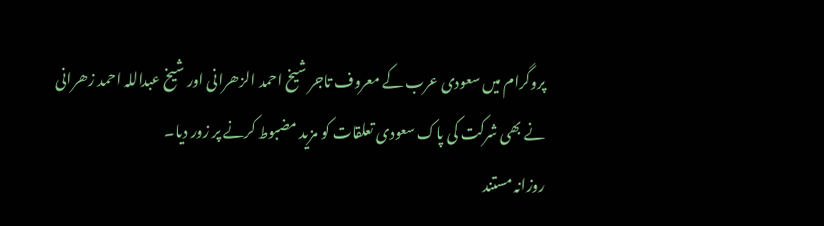پروگرام میں سعودی عرب کے معروف تاجر شیخ احمد الزھرانی اور شیخ عبداللہ احمد زھرانی نے بھی شرکت کی پاک سعودی تعلقات کو مزید مضبوط کرنے پر زور دیا۔
روزانہ مستند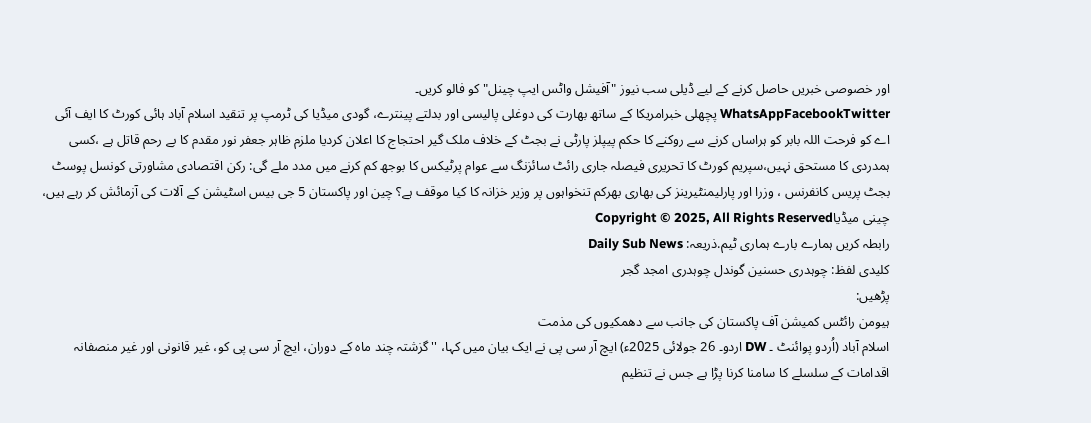اور خصوصی خبریں حاصل کرنے کے لیے ڈیلی سب نیوز "آفیشل واٹس ایپ چینل" کو فالو کریں۔
WhatsAppFacebookTwitter پچھلی خبرامریکا کے ساتھ بھارت کی دوغلی پالیسی اور بدلتے پینترے، گودی میڈیا کی ٹرمپ پر تنقید اسلام آباد ہائی کورٹ کا ایف آئی اے کو فرحت اللہ بابر کو ہراساں کرنے سے روکنے کا حکم پیپلز پارٹی نے بجٹ کے خلاف ملک گیر احتجاج کا اعلان کردیا ملزم ظاہر جعفر نور مقدم کا بے رحم قاتل ہے ،کسی ہمدردی کا مستحق نہیں،سپریم کورٹ کا تحریری فیصلہ جاری رائٹ سائزنگ سے عوام پرٹیکس کا بوجھ کم کرنے میں مدد ملے گی: رکن اقتصادی مشاورتی کونسل پوسٹ بجٹ پریس کانفرنس ، وزرا اور پارلیمنٹیرینز کی بھاری بھرکم تنخواہوں پر وزیر خزانہ کا کیا موقف ہے؟ چین اور پاکستان 5 جی بیس اسٹیشن کے آلات کی آزمائش کر رہے ہیں، چینی میڈیاCopyright © 2025, All Rights Reserved
رابطہ کریں ہمارے بارے ہماری ٹیم.ذریعہ: Daily Sub News
کلیدی لفظ: چوہدری حسنین گوندل چوہدری امجد گجر
پڑھیں:
ہیومن رائٹس کمیشن آف پاکستان کی جانب سے دھمکیوں کی مذمت
اسلام آباد (اُردو پوائنٹ ۔ DW اردو۔ 26 جولائی 2025ء) ایچ آر سی پی نے ایک بیان میں کہا، ''گزشتہ چند ماہ کے دوران، ایچ آر سی پی کو، غیر قانونی اور غیر منصفانہ اقدامات کے سلسلے کا سامنا کرنا پڑا ہے جس نے تنظیم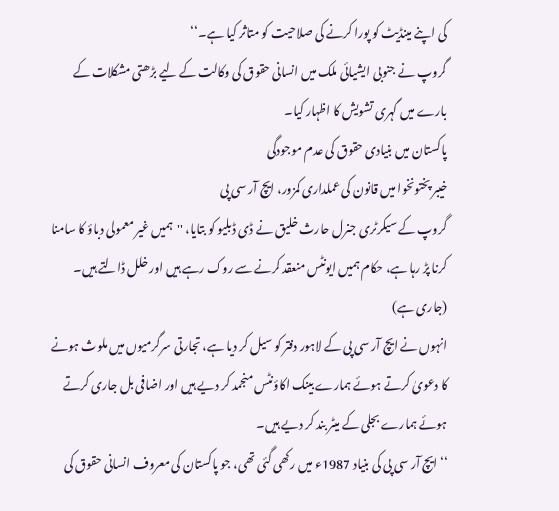کی اپنے مینڈیٹ کو پورا کرنے کی صلاحیت کو متاثر کیا ہے۔‘‘
گروپ نے جنوبی ایشیائی ملک میں انسانی حقوق کی وکالت کے لیے بڑھتی مشکلات کے بارے میں گہری تشویش کا اظہار کیا۔
پاکستان میں بنیادی حقوق کی عدم موجودگی
خیبر پختونخوا میں قانون کی عملداری کمزور، ایچ آر سی پی
گروپ کے سیکرٹری جنرل حارث خلیق نے ڈی ڈبلیو کو بتایا، ''ہمیں غیر معمولی دباؤ کا سامنا کرنا پڑ رہا ہے، حکام ہمیں ایونٹس منعقد کرنے سے روک رہے ہیں اور خلل ڈالتے ہیں۔
(جاری ہے)
انہوں نے ایچ آر سی پی کے لاہور دفتر کو سیل کر دیا ہے، تجارتی سرگرمیوں میں ملوث ہونے کا دعویٰ کرتے ہوئے ہمارے بینک اکاؤنٹس منجمد کر دیے ہیں اور اضافی بل جاری کرتے ہوئے ہمارے بجلی کے میٹر بند کر دیے ہیں۔
‘‘ایچ آر سی پی کی بنیاد 1987ء میں رکھی گئی تھی، جو پاکستان کی معروف انسانی حقوق کی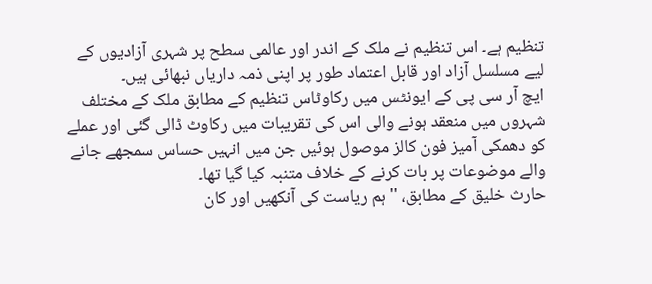تنظیم ہے۔ اس تنظیم نے ملک کے اندر اور عالمی سطح پر شہری آزادیوں کے لیے مسلسل آزاد اور قابل اعتماد طور پر اپنی ذمہ داریاں نبھائی ہیں۔
ایچ آر سی پی کے ایونٹس میں رکاوٹاس تنظیم کے مطابق ملک کے مختلف شہروں میں منعقد ہونے والی اس کی تقریبات میں رکاوٹ ڈالی گئی اور عملے کو دھمکی آمیز فون کالز موصول ہوئیں جن میں انہیں حساس سمجھے جانے والے موضوعات پر بات کرنے کے خلاف متنبہ کیا گیا تھا۔
حارث خلیق کے مطابق، ''ہم ریاست کی آنکھیں اور کان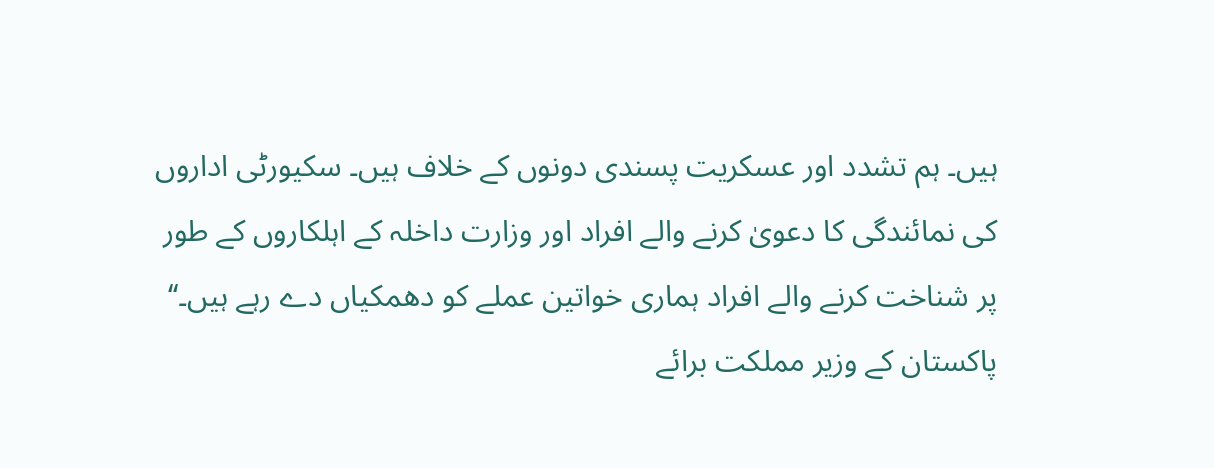ہیں۔ ہم تشدد اور عسکریت پسندی دونوں کے خلاف ہیں۔ سکیورٹی اداروں کی نمائندگی کا دعویٰ کرنے والے افراد اور وزارت داخلہ کے اہلکاروں کے طور پر شناخت کرنے والے افراد ہماری خواتین عملے کو دھمکیاں دے رہے ہیں۔‘‘
پاکستان کے وزیر مملکت برائے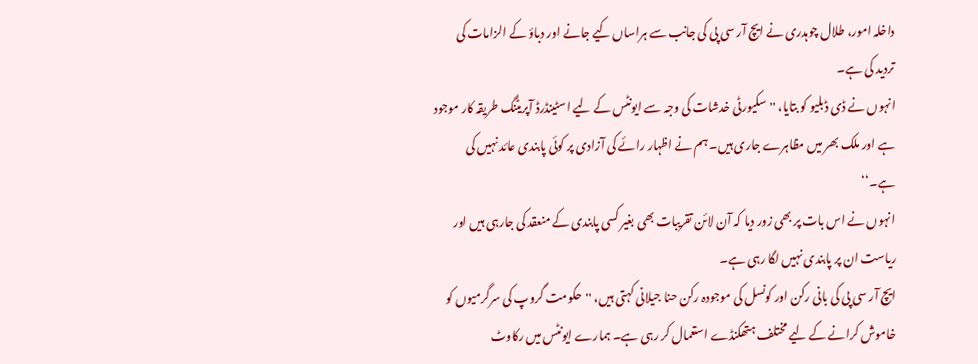داخلہ امور، طلال چوہدری نے ایچ آر سی پی کی جانب سے ہراساں کیے جانے اور دباؤ کے الزامات کی تردید کی ہے۔
انہوں نے ڈی ڈبلیو کو بتایا، ''سکیورٹی خدشات کی وجہ سے ایونٹس کے لیے اسٹینڈرڈ آپریٹنگ طریقہ کار موجود ہے اور ملک بھر میں مظاہرے جاری ہیں۔ ہم نے اظہار رائے کی آزادی پر کوئی پابندی عائد نہیں کی ہے۔‘‘
انہوں نے اس بات پر بھی زور دیا کہ آن لائن تقریبات بھی بغیر کسی پابندی کے منعقد کی جارہی ہیں اور ریاست ان پر پابندی نہیں لگا رہی ہے۔
ایچ آر سی پی کی بانی رکن اور کونسل کی موجودہ رکن حنا جیلانی کہتی ہیں، ''حکومت گروپ کی سرگرمیوں کو خاموش کرانے کے لیے مختلف ہتھکنڈے استعمال کر رہی ہے۔ ہمارے ایونٹس میں رکاوٹ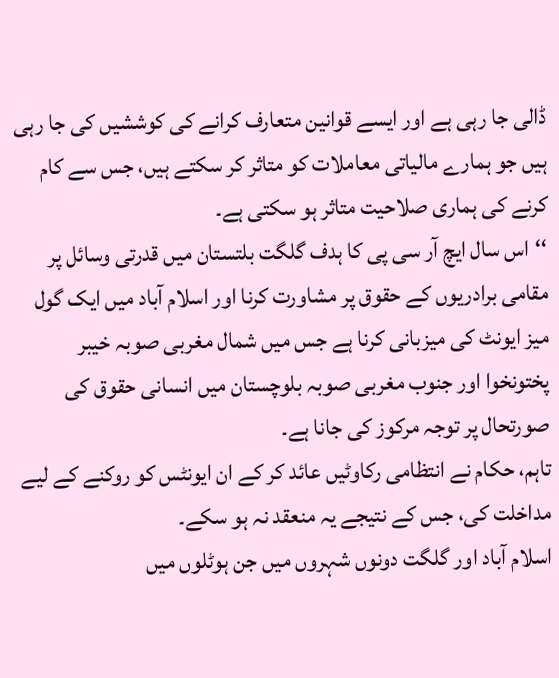ڈالی جا رہی ہے اور ایسے قوانین متعارف کرانے کی کوششیں کی جا رہی ہیں جو ہمارے مالیاتی معاملات کو متاثر کر سکتے ہیں، جس سے کام کرنے کی ہماری صلاحیت متاثر ہو سکتی ہے۔
‘‘اس سال ایچ آر سی پی کا ہدف گلگت بلتستان میں قدرتی وسائل پر مقامی برادریوں کے حقوق پر مشاورت کرنا اور اسلام آباد میں ایک گول میز ایونٹ کی میزبانی کرنا ہے جس میں شمال مغربی صوبہ خیبر پختونخوا اور جنوب مغربی صوبہ بلوچستان میں انسانی حقوق کی صورتحال پر توجہ مرکوز کی جانا ہے۔
تاہم، حکام نے انتظامی رکاوٹیں عائد کر کے ان ایونٹس کو روکنے کے لیے مداخلت کی، جس کے نتیجے یہ منعقد نہ ہو سکے۔
اسلام آباد اور گلگت دونوں شہروں میں جن ہوٹلوں میں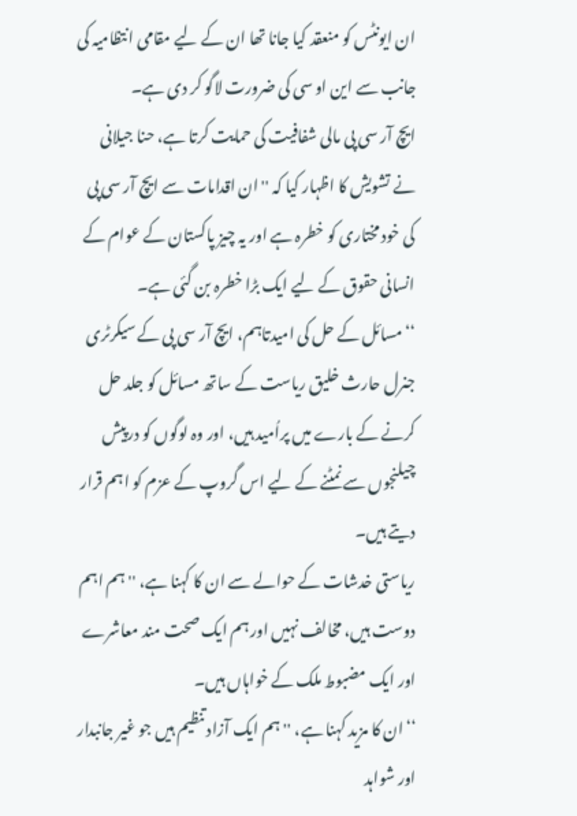ان ایونٹس کو منعقد کیا جانا تھا ان کے لیے مقامی انتظامیہ کی جانب سے این او سی کی ضرورت لاگو کر دی ہے۔
ایچ آر سی پی مالی شفافیت کی حمایت کرتا ہے، حنا جیلانی نے تشویش کا اظہار کیا کہ ''ان اقدامات سے ایچ آر سی پی کی خود مختاری کو خطرہ ہے اور یہ چیز پاکستان کے عوام کے انسانی حقوق کے لیے ایک بڑا خطرہ بن گئی ہے۔
‘‘ مسائل کے حل کی امیدتاہم، ایچ آر سی پی کے سیکرٹری جنرل حارث خلیق ریاست کے ساتھ مسائل کو جلد حل کرنے کے بارے میں پراُمید ہیں، اور وہ لوگوں کو درپیش چیلنجوں سے نمٹنے کے لیے اس گروپ کے عزم کو اہم قرار دیتے ہیں۔
ریاستی خدشات کے حوالے سے ان کا کہنا ہے، ''ہم اہم دوست ہیں، مخالف نہیں اور ہم ایک صحت مند معاشرے اور ایک مضبوط ملک کے خواہاں ہیں۔
‘‘ان کا مزید کہنا ہے، ''ہم ایک آزاد تنظیم ہیں جو غیر جانبدار اور شواہد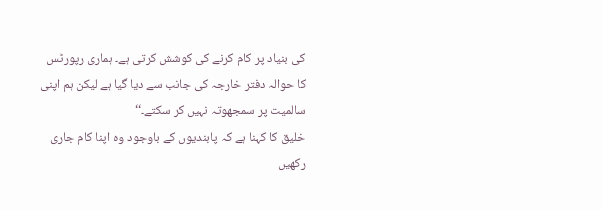کی بنیاد پر کام کرنے کی کوشش کرتی ہے۔ ہماری رپورٹس کا حوالہ دفتر خارجہ کی جانب سے دیا گیا ہے لیکن ہم اپنی سالمیت پر سمجھوتہ نہیں کر سکتے۔‘‘
خلیق کا کہنا ہے کہ پابندیوں کے باوجود وہ اپنا کام جاری رکھیں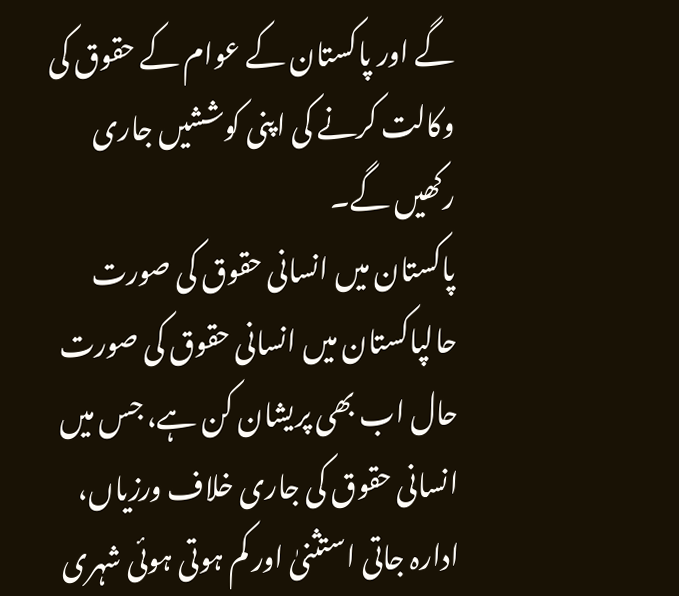گے اور پاکستان کے عوام کے حقوق کی وکالت کرنے کی اپنی کوششیں جاری رکھیں گے۔
پاکستان میں انسانی حقوق کی صورت حالپاکستان میں انسانی حقوق کی صورت حال اب بھی پریشان کن ہے، جس میں انسانی حقوق کی جاری خلاف ورزیاں، ادارہ جاتی استثنیٰ اور کم ہوتی ہوئی شہری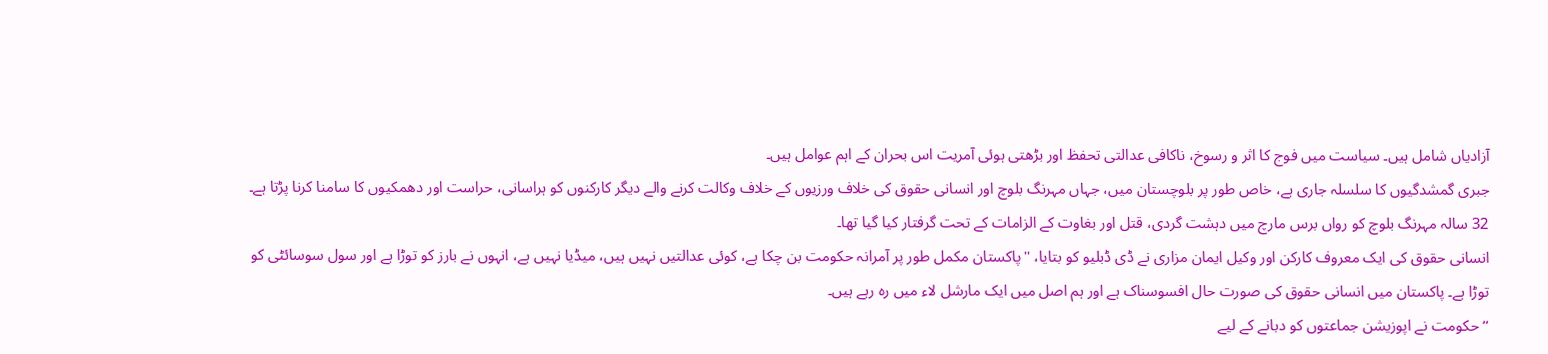آزادیاں شامل ہیں۔ سیاست میں فوج کا اثر و رسوخ، ناکافی عدالتی تحفظ اور بڑھتی ہوئی آمریت اس بحران کے اہم عوامل ہیں۔
جبری گمشدگیوں کا سلسلہ جاری ہے، خاص طور پر بلوچستان میں، جہاں مہرنگ بلوچ اور انسانی حقوق کی خلاف ورزیوں کے خلاف وکالت کرنے والے دیگر کارکنوں کو ہراسانی، حراست اور دھمکیوں کا سامنا کرنا پڑتا ہے۔
32 سالہ مہرنگ بلوچ کو رواں برس مارچ میں دہشت گردی، قتل اور بغاوت کے الزامات کے تحت گرفتار کیا گیا تھا۔
انسانی حقوق کی ایک معروف کارکن اور وکیل ایمان مزاری نے ڈی ڈبلیو کو بتایا، ''پاکستان مکمل طور پر آمرانہ حکومت بن چکا ہے، کوئی عدالتیں نہیں ہیں، میڈیا نہیں ہے، انہوں نے بارز کو توڑا ہے اور سول سوسائٹی کو توڑا ہے۔ پاکستان میں انسانی حقوق کی صورت حال افسوسناک ہے اور ہم اصل میں ایک مارشل لاء میں رہ رہے ہیں۔
‘‘حکومت نے اپوزیشن جماعتوں کو دبانے کے لیے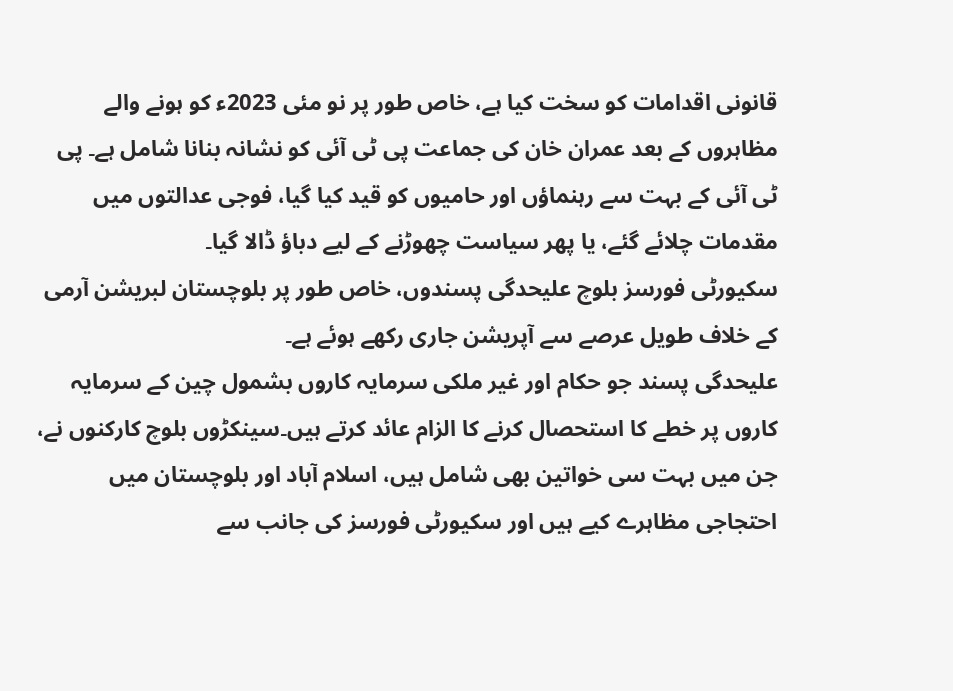قانونی اقدامات کو سخت کیا ہے، خاص طور پر نو مئی 2023ء کو ہونے والے مظاہروں کے بعد عمران خان کی جماعت پی ٹی آئی کو نشانہ بنانا شامل ہے۔ پی ٹی آئی کے بہت سے رہنماؤں اور حامیوں کو قید کیا گیا، فوجی عدالتوں میں مقدمات چلائے گئے، یا پھر سیاست چھوڑنے کے لیے دباؤ ڈالا گیا۔
سکیورٹی فورسز بلوچ علیحدگی پسندوں، خاص طور پر بلوچستان لبریشن آرمی کے خلاف طویل عرصے سے آپریشن جاری رکھے ہوئے ہے۔
علیحدگی پسند جو حکام اور غیر ملکی سرمایہ کاروں بشمول چین کے سرمایہ کاروں پر خطے کا استحصال کرنے کا الزام عائد کرتے ہیں۔سینکڑوں بلوچ کارکنوں نے، جن میں بہت سی خواتین بھی شامل ہیں، اسلام آباد اور بلوچستان میں احتجاجی مظاہرے کیے ہیں اور سکیورٹی فورسز کی جانب سے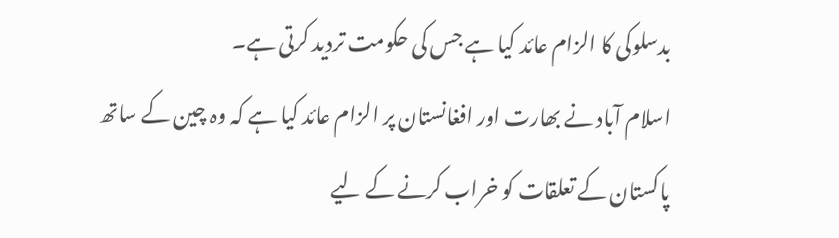بدسلوکی کا الزام عائد کیا ہے جس کی حکومت تردید کرتی ہے۔
اسلام آباد نے بھارت اور افغانستان پر الزام عائد کیا ہے کہ وہ چین کے ساتھ پاکستان کے تعلقات کو خراب کرنے کے لیے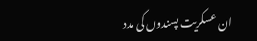ان عسکریت پسندوں کی مدد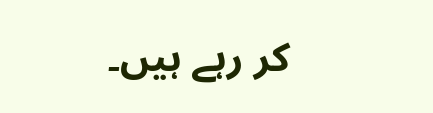کر رہے ہیں۔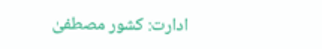ادارت: کشور مصطفیٰ